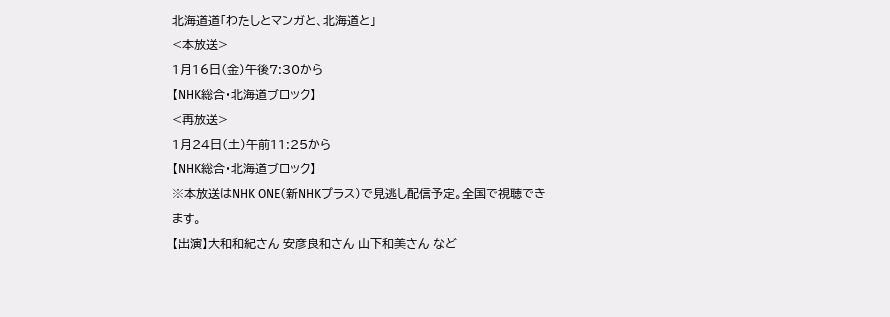北海道道「わたしとマンガと、北海道と」
<本放送>
1月16日(金)午後7:30から
【NHK総合・北海道ブロック】
<再放送>
1月24日(土)午前11:25から
【NHK総合・北海道ブロック】
※本放送はNHK ONE(新NHKプラス)で見逃し配信予定。全国で視聴できます。
【出演】大和和紀さん 安彦良和さん 山下和美さん など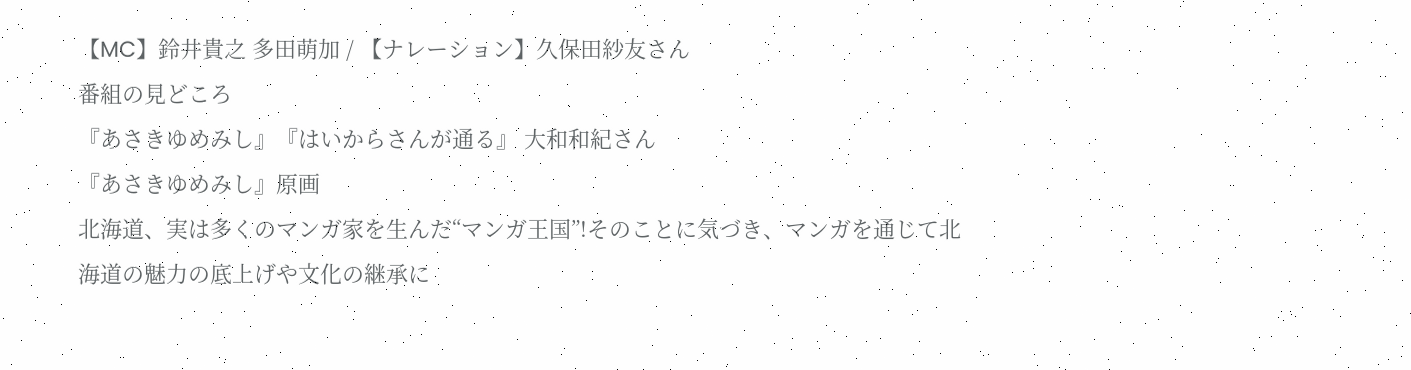【MC】鈴井貴之 多田萌加 / 【ナレーション】久保田紗友さん
番組の見どころ
『あさきゆめみし』『はいからさんが通る』 大和和紀さん
『あさきゆめみし』原画
北海道、実は多くのマンガ家を生んだ“マンガ王国”!そのことに気づき、マンガを通じて北海道の魅力の底上げや文化の継承に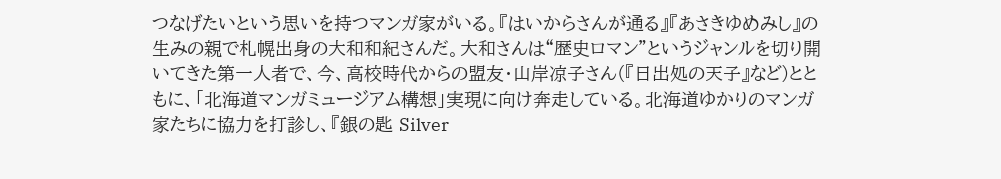つなげたいという思いを持つマンガ家がいる。『はいからさんが通る』『あさきゆめみし』の生みの親で札幌出身の大和和紀さんだ。大和さんは“歴史ロマン”というジャンルを切り開いてきた第一人者で、今、高校時代からの盟友・山岸凉子さん(『日出処の天子』など)とともに、「北海道マンガミュージアム構想」実現に向け奔走している。北海道ゆかりのマンガ家たちに協力を打診し、『銀の匙 Silver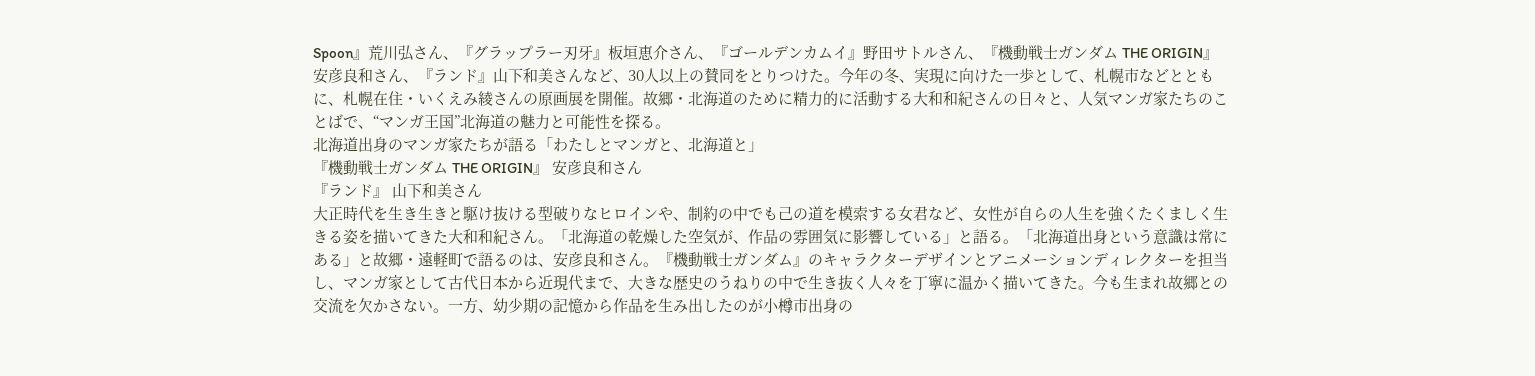Spoon』荒川弘さん、『グラップラー刃牙』板垣恵介さん、『ゴールデンカムイ』野田サトルさん、『機動戦士ガンダム THE ORIGIN』安彦良和さん、『ランド』山下和美さんなど、30人以上の賛同をとりつけた。今年の冬、実現に向けた一歩として、札幌市などとともに、札幌在住・いくえみ綾さんの原画展を開催。故郷・北海道のために精力的に活動する大和和紀さんの日々と、人気マンガ家たちのことばで、“マンガ王国”北海道の魅力と可能性を探る。
北海道出身のマンガ家たちが語る「わたしとマンガと、北海道と」
『機動戦士ガンダム THE ORIGIN』 安彦良和さん
『ランド』 山下和美さん
大正時代を生き生きと駆け抜ける型破りなヒロインや、制約の中でも己の道を模索する女君など、女性が自らの人生を強くたくましく生きる姿を描いてきた大和和紀さん。「北海道の乾燥した空気が、作品の雰囲気に影響している」と語る。「北海道出身という意識は常にある」と故郷・遠軽町で語るのは、安彦良和さん。『機動戦士ガンダム』のキャラクターデザインとアニメーションディレクターを担当し、マンガ家として古代日本から近現代まで、大きな歴史のうねりの中で生き抜く人々を丁寧に温かく描いてきた。今も生まれ故郷との交流を欠かさない。一方、幼少期の記憶から作品を生み出したのが小樽市出身の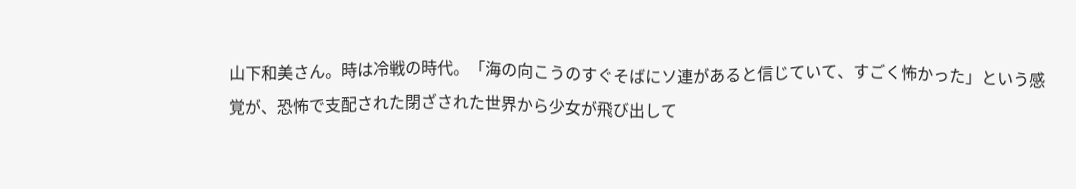山下和美さん。時は冷戦の時代。「海の向こうのすぐそばにソ連があると信じていて、すごく怖かった」という感覚が、恐怖で支配された閉ざされた世界から少女が飛び出して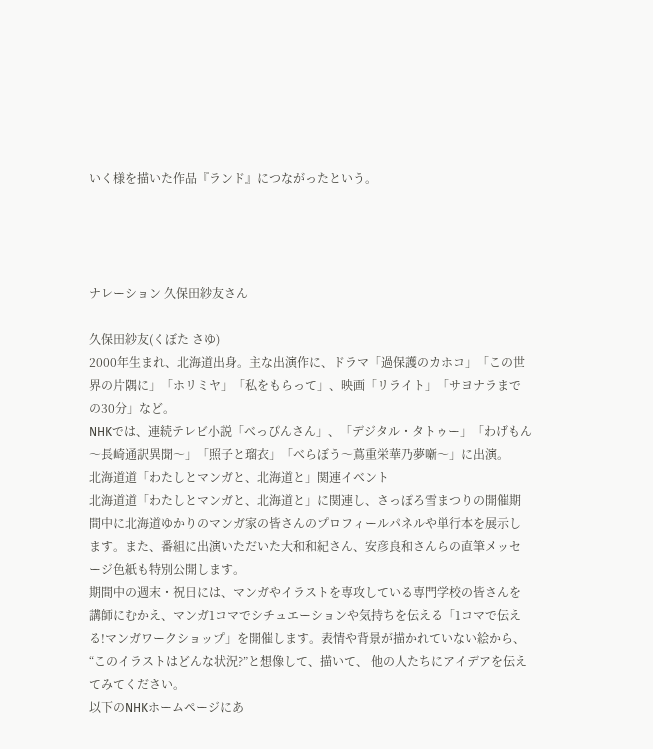いく様を描いた作品『ランド』につながったという。




ナレーション 久保田紗友さん

久保田紗友(くぼた さゆ)
2000年生まれ、北海道出身。主な出演作に、ドラマ「過保護のカホコ」「この世界の片隅に」「ホリミヤ」「私をもらって」、映画「リライト」「サヨナラまでの30分」など。
NHKでは、連続テレビ小説「べっぴんさん」、「デジタル・タトゥー」「わげもん〜長崎通訳異聞〜」「照子と瑠衣」「べらぼう〜蔦重栄華乃夢噺〜」に出演。
北海道道「わたしとマンガと、北海道と」関連イベント
北海道道「わたしとマンガと、北海道と」に関連し、さっぽろ雪まつりの開催期間中に北海道ゆかりのマンガ家の皆さんのプロフィールパネルや単行本を展示します。また、番組に出演いただいた大和和紀さん、安彦良和さんらの直筆メッセージ色紙も特別公開します。
期間中の週末・祝日には、マンガやイラストを専攻している専門学校の皆さんを講師にむかえ、マンガ1コマでシチュエーションや気持ちを伝える「1コマで伝える!マンガワークショップ」を開催します。表情や背景が描かれていない絵から、“このイラストはどんな状況?”と想像して、描いて、 他の人たちにアイデアを伝えてみてください。
以下のNHKホームページにあ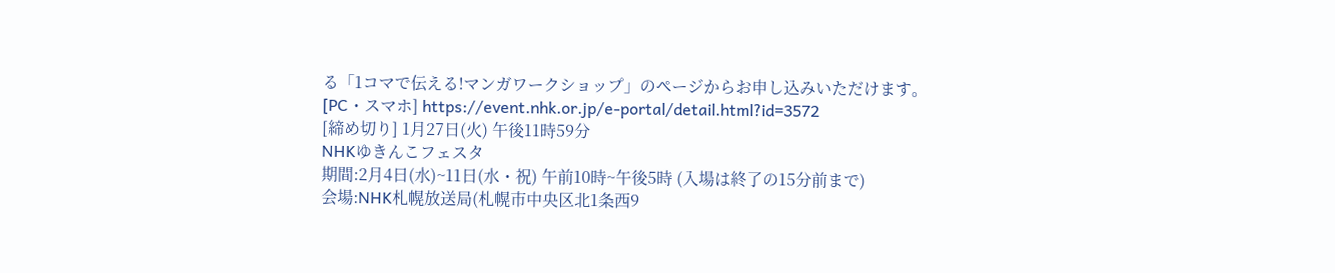る「1コマで伝える!マンガワークショップ」のページからお申し込みいただけます。
[PC・スマホ] https://event.nhk.or.jp/e-portal/detail.html?id=3572
[締め切り] 1月27日(火) 午後11時59分
NHKゆきんこフェスタ
期間:2月4日(水)~11日(水・祝) 午前10時~午後5時 (入場は終了の15分前まで)
会場:NHK札幌放送局(札幌市中央区北1条西9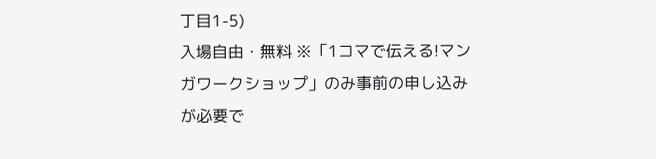丁目1-5)
入場自由・無料 ※「1コマで伝える!マンガワークショップ」のみ事前の申し込みが必要で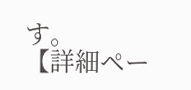す。
【詳細ペー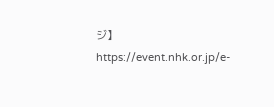ジ】https://event.nhk.or.jp/e-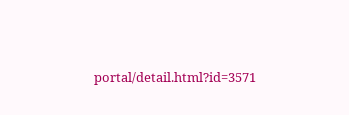portal/detail.html?id=3571